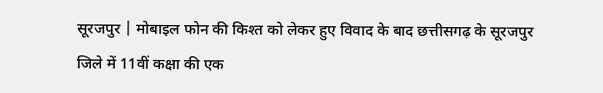सूरजपुर | मोबाइल फोन की किश्त को लेकर हुए विवाद के बाद छत्तीसगढ़ के सूरजपुर जिले में 11वीं कक्षा की एक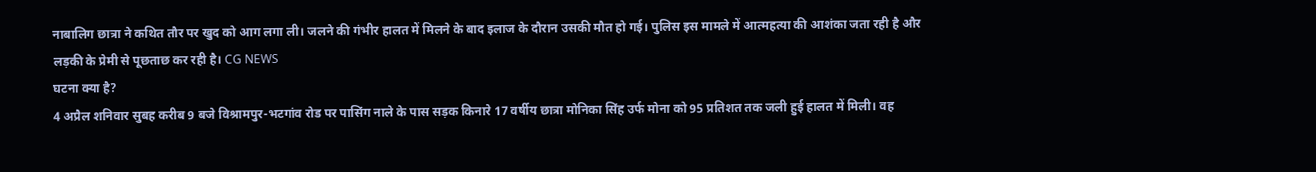नाबालिग छात्रा ने कथित तौर पर खुद को आग लगा ली। जलने की गंभीर हालत में मिलने के बाद इलाज के दौरान उसकी मौत हो गई। पुलिस इस मामले में आत्महत्या की आशंका जता रही है और लड़की के प्रेमी से पूछताछ कर रही है। CG NEWS
घटना क्या है?
4 अप्रैल शनिवार सुबह करीब 9 बजे विश्रामपुर-भटगांव रोड पर पासिंग नाले के पास सड़क किनारे 17 वर्षीय छात्रा मोनिका सिंह उर्फ मोना को 95 प्रतिशत तक जली हुई हालत में मिली। वह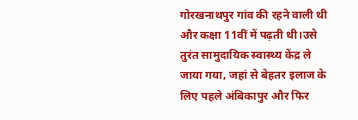गोरखनाथपुर गांव की रहने वाली थी और कक्षा 11वीं में पढ़ती थी।उसे तुरंत सामुदायिक स्वास्थ्य केंद्र ले जाया गया, जहां से बेहतर इलाज के लिए पहले अंबिकापुर और फिर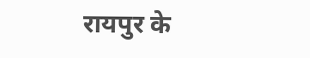रायपुर के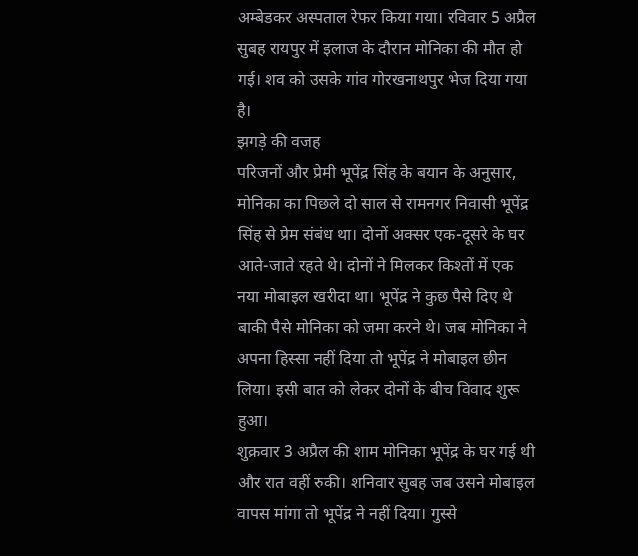अम्बेडकर अस्पताल रेफर किया गया। रविवार 5 अप्रैल सुबह रायपुर में इलाज के दौरान मोनिका की मौत हो गई। शव को उसके गांव गोरखनाथपुर भेज दिया गया है।
झगड़े की वजह
परिजनों और प्रेमी भूपेंद्र सिंह के बयान के अनुसार, मोनिका का पिछले दो साल से रामनगर निवासी भूपेंद्र सिंह से प्रेम संबंध था। दोनों अक्सर एक-दूसरे के घर आते-जाते रहते थे। दोनों ने मिलकर किश्तों में एक नया मोबाइल खरीदा था। भूपेंद्र ने कुछ पैसे दिए थे बाकी पैसे मोनिका को जमा करने थे। जब मोनिका ने अपना हिस्सा नहीं दिया तो भूपेंद्र ने मोबाइल छीन लिया। इसी बात को लेकर दोनों के बीच विवाद शुरू हुआ।
शुक्रवार 3 अप्रैल की शाम मोनिका भूपेंद्र के घर गई थी और रात वहीं रुकी। शनिवार सुबह जब उसने मोबाइल वापस मांगा तो भूपेंद्र ने नहीं दिया। गुस्से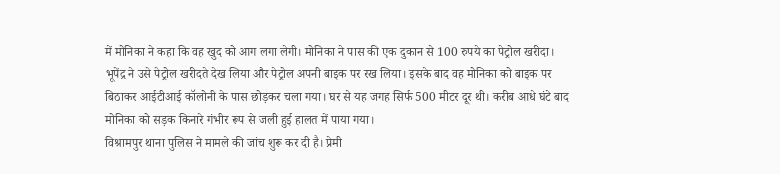में मोनिका ने कहा कि वह खुद को आग लगा लेगी। मोनिका ने पास की एक दुकान से 100 रुपये का पेट्रोल खरीदा। भूपेंद्र ने उसे पेट्रोल खरीदते देख लिया और पेट्रोल अपनी बाइक पर रख लिया। इसके बाद वह मोनिका को बाइक पर बिठाकर आईटीआई कॉलोनी के पास छोड़कर चला गया। घर से यह जगह सिर्फ 500 मीटर दूर थी। करीब आधे घंटे बाद मोनिका को सड़क किनारे गंभीर रूप से जली हुई हालत में पाया गया।
विश्रामपुर थाना पुलिस ने मामले की जांच शुरू कर दी है। प्रेमी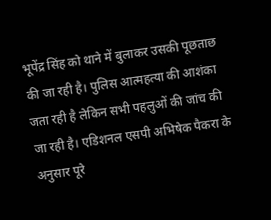भूपेंद्र सिंह को थाने में बुलाकर उसकी पूछताछ की जा रही है। पुलिस आत्महत्या की आशंका जता रही है लेकिन सभी पहलुओं की जांच की जा रही है। एडिशनल एसपी अभिषेक पैकरा के अनुसार पूरे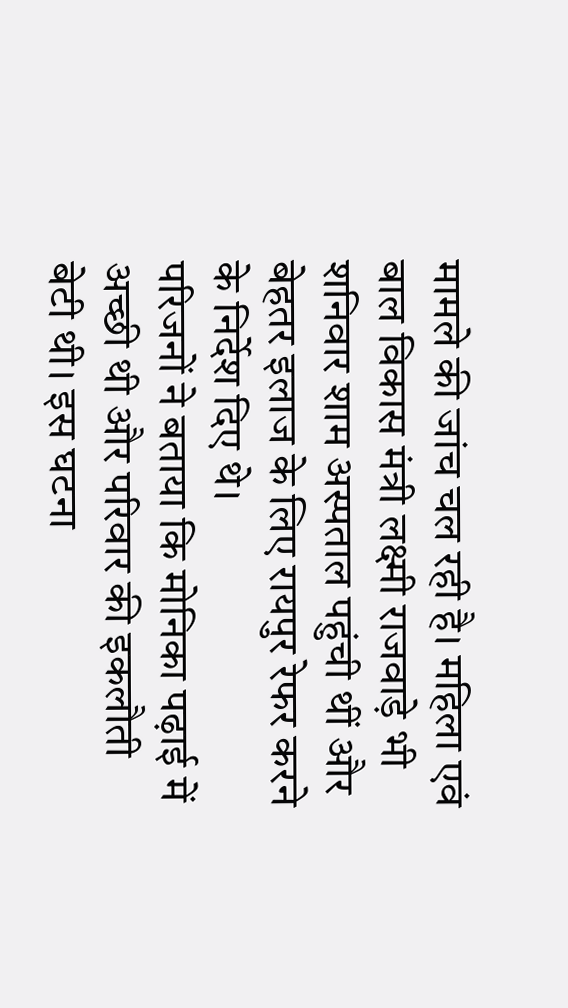मामले की जांच चल रही है। महिला एवं बाल विकास मंत्री लक्ष्मी राजवाड़े भी शनिवार शाम अस्पताल पहुंची थीं और बेहतर इलाज के लिए रायपुर रेफर करने के निर्देश दिए थे।
परिजनों ने बताया कि मोनिका पढ़ाई में अच्छी थी और परिवार की इकलौती बेटी थी। इस घटना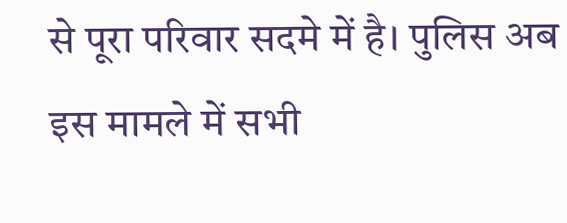से पूरा परिवार सदमे में है। पुलिस अब इस मामले में सभी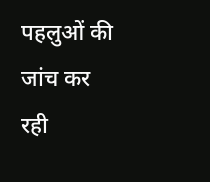पहलुओं की जांच कर रही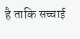है ताकि सच्चाई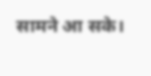सामने आ सके।